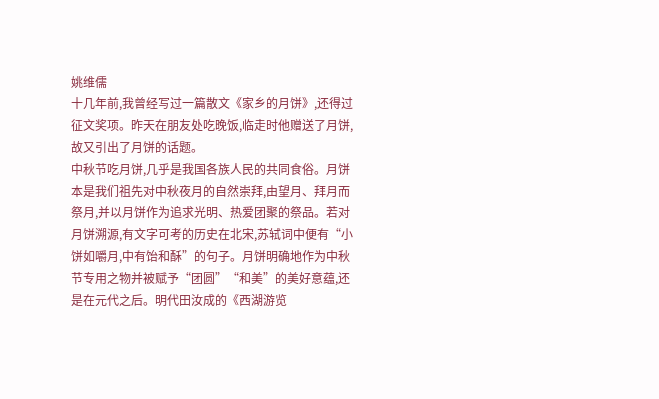姚维儒
十几年前,我曾经写过一篇散文《家乡的月饼》,还得过征文奖项。昨天在朋友处吃晚饭,临走时他赠送了月饼,故又引出了月饼的话题。
中秋节吃月饼,几乎是我国各族人民的共同食俗。月饼本是我们祖先对中秋夜月的自然崇拜,由望月、拜月而祭月,并以月饼作为追求光明、热爱团聚的祭品。若对月饼溯源,有文字可考的历史在北宋,苏轼词中便有“小饼如嚼月,中有饴和酥”的句子。月饼明确地作为中秋节专用之物并被赋予“团圆”“和美”的美好意蕴,还是在元代之后。明代田汝成的《西湖游览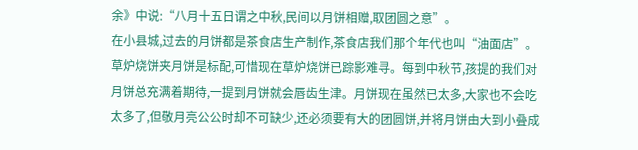余》中说:“八月十五日谓之中秋,民间以月饼相赠,取团圆之意”。
在小县城,过去的月饼都是茶食店生产制作,茶食店我们那个年代也叫“油面店”。草炉烧饼夹月饼是标配,可惜现在草炉烧饼已踪影难寻。每到中秋节,孩提的我们对月饼总充满着期待,一提到月饼就会唇齿生津。月饼现在虽然已太多,大家也不会吃太多了,但敬月亮公公时却不可缺少,还必须要有大的团圆饼,并将月饼由大到小叠成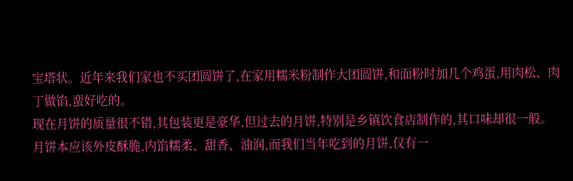宝塔状。近年来我们家也不买团圆饼了,在家用糯米粉制作大团圆饼,和面粉时加几个鸡蛋,用肉松、肉丁做馅,蛮好吃的。
现在月饼的质量很不错,其包装更是豪华,但过去的月饼,特别是乡镇饮食店制作的,其口味却很一般。月饼本应该外皮酥脆,内馅糯柔、甜香、油润,而我们当年吃到的月饼,仅有一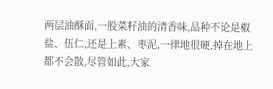两层油酥面,一股菜籽油的清香味,品种不论是椒盐、伍仁,还是上素、枣泥,一律地很硬,掉在地上都不会散,尽管如此,大家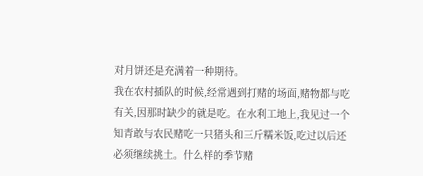对月饼还是充满着一种期待。
我在农村插队的时候,经常遇到打赌的场面,赌物都与吃有关,因那时缺少的就是吃。在水利工地上,我见过一个知青敢与农民赌吃一只猪头和三斤糯米饭,吃过以后还必须继续挑土。什么样的季节赌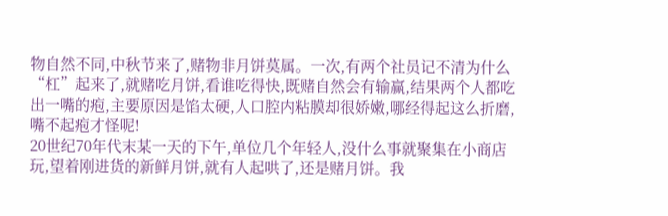物自然不同,中秋节来了,赌物非月饼莫属。一次,有两个社员记不清为什么“杠”起来了,就赌吃月饼,看谁吃得快,既赌自然会有输赢,结果两个人都吃出一嘴的疱,主要原因是馅太硬,人口腔内粘膜却很娇嫩,哪经得起这么折磨,嘴不起疱才怪呢!
20世纪70年代末某一天的下午,单位几个年轻人,没什么事就聚集在小商店玩,望着刚进货的新鲜月饼,就有人起哄了,还是赌月饼。我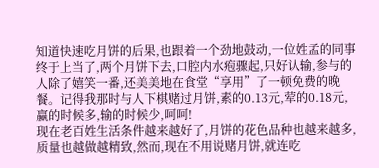知道快速吃月饼的后果,也跟着一个劲地鼓动,一位姓孟的同事终于上当了,两个月饼下去,口腔内水疱骤起,只好认输,参与的人除了嬉笑一番,还美美地在食堂“享用”了一顿免费的晚餐。记得我那时与人下棋赌过月饼,素的0.13元,荤的0.18元,赢的时候多,输的时候少,呵呵!
现在老百姓生活条件越来越好了,月饼的花色品种也越来越多,质量也越做越精致,然而,现在不用说赌月饼,就连吃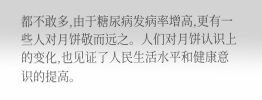都不敢多,由于糖尿病发病率增高,更有一些人对月饼敬而远之。人们对月饼认识上的变化,也见证了人民生活水平和健康意识的提高。